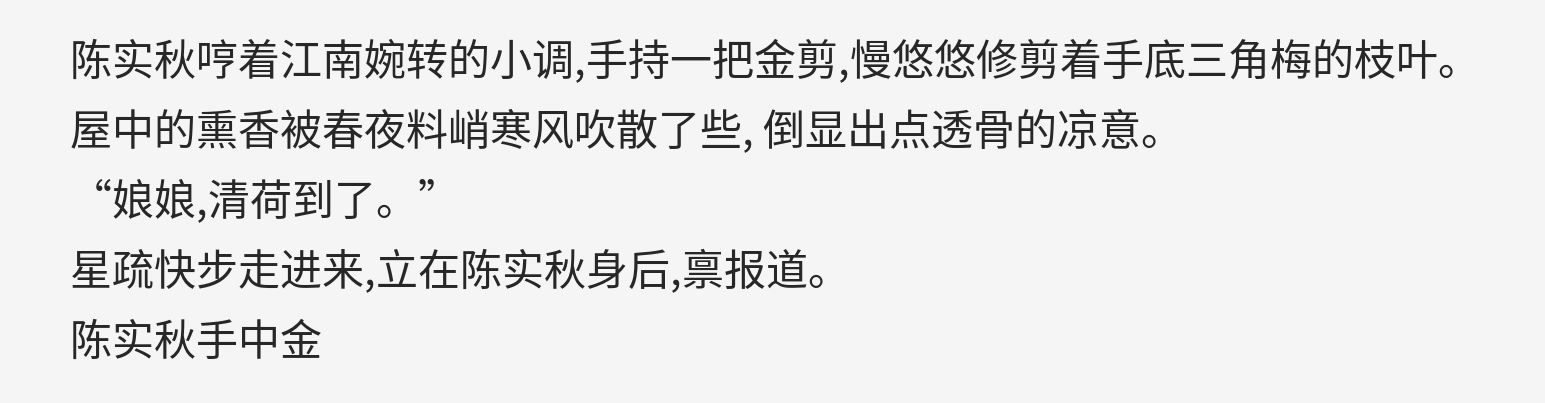陈实秋哼着江南婉转的小调,手持一把金剪,慢悠悠修剪着手底三角梅的枝叶。
屋中的熏香被春夜料峭寒风吹散了些, 倒显出点透骨的凉意。
“娘娘,清荷到了。”
星疏快步走进来,立在陈实秋身后,禀报道。
陈实秋手中金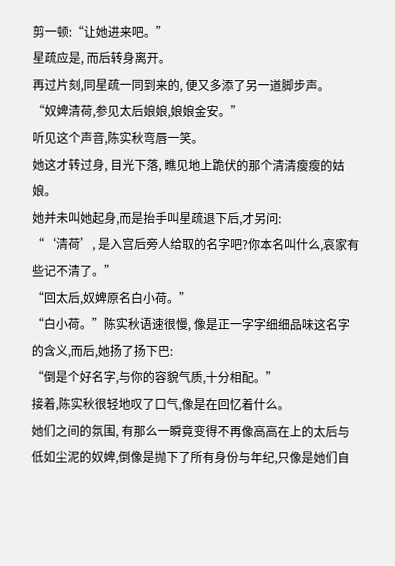剪一顿:“让她进来吧。”
星疏应是, 而后转身离开。
再过片刻,同星疏一同到来的, 便又多添了另一道脚步声。
“奴婢清荷,参见太后娘娘,娘娘金安。”
听见这个声音,陈实秋弯唇一笑。
她这才转过身, 目光下落, 瞧见地上跪伏的那个清清瘦瘦的姑娘。
她并未叫她起身,而是抬手叫星疏退下后,才另问:
“‘清荷’, 是入宫后旁人给取的名字吧?你本名叫什么,哀家有些记不清了。”
“回太后,奴婢原名白小荷。”
“白小荷。”陈实秋语速很慢, 像是正一字字细细品味这名字的含义,而后,她扬了扬下巴:
“倒是个好名字,与你的容貌气质,十分相配。”
接着,陈实秋很轻地叹了口气,像是在回忆着什么。
她们之间的氛围, 有那么一瞬竟变得不再像高高在上的太后与低如尘泥的奴婢,倒像是抛下了所有身份与年纪,只像是她们自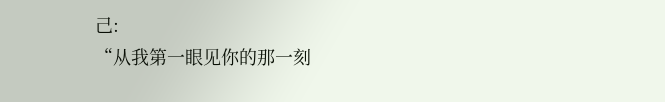己:
“从我第一眼见你的那一刻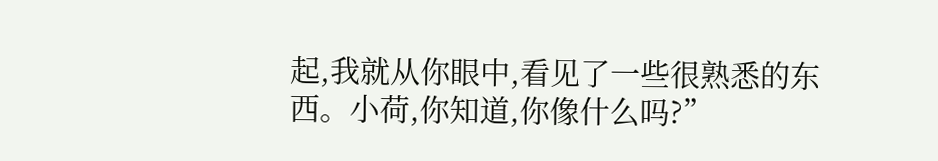起,我就从你眼中,看见了一些很熟悉的东西。小荷,你知道,你像什么吗?”